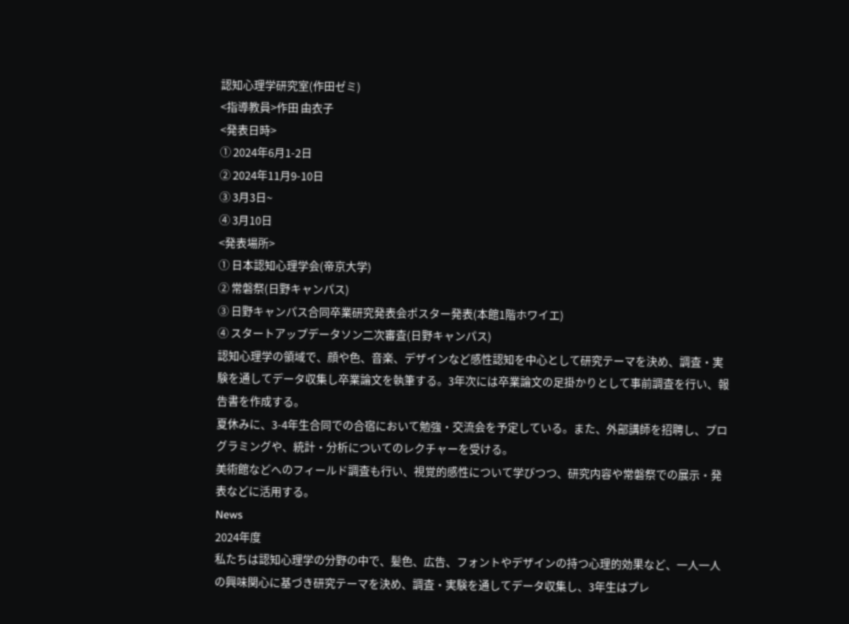認知心理学研究室(作田ゼミ)
<指導教員>作田 由衣子
<発表日時>
① 2024年6月1-2日
② 2024年11月9-10日
③ 3月3日~
④ 3月10日
<発表場所>
① 日本認知心理学会(帝京大学)
② 常磐祭(日野キャンパス)
③ 日野キャンパス合同卒業研究発表会ポスター発表(本館1階ホワイエ)
④ スタートアップデータソン二次審査(日野キャンパス)
認知心理学の領域で、顔や色、音楽、デザインなど感性認知を中心として研究テーマを決め、調査・実験を通してデータ収集し卒業論文を執筆する。3年次には卒業論文の足掛かりとして事前調査を行い、報告書を作成する。
夏休みに、3-4年生合同での合宿において勉強・交流会を予定している。また、外部講師を招聘し、プログラミングや、統計・分析についてのレクチャーを受ける。
美術館などへのフィールド調査も行い、視覚的感性について学びつつ、研究内容や常磐祭での展示・発表などに活用する。
News
2024年度
私たちは認知心理学の分野の中で、髪色、広告、フォントやデザインの持つ心理的効果など、一人一人の興味関心に基づき研究テーマを決め、調査・実験を通してデータ収集し、3年生はプレ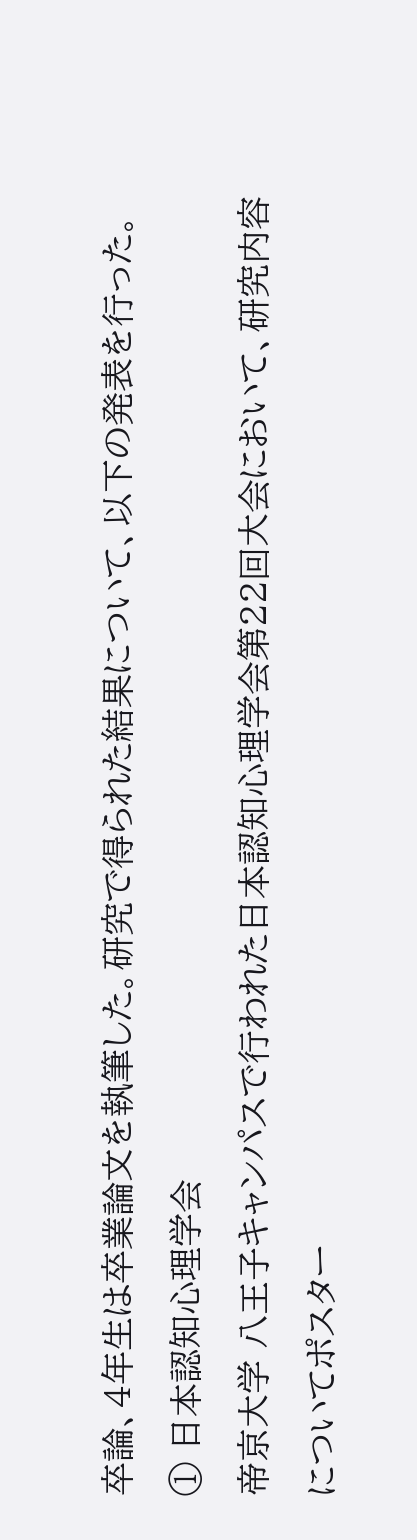卒論、4年生は卒業論文を執筆した。研究で得られた結果について、以下の発表を行った。
① 日本認知心理学会
帝京大学 八王子キャンパスで行われた日本認知心理学会第22回大会において、研究内容についてポスター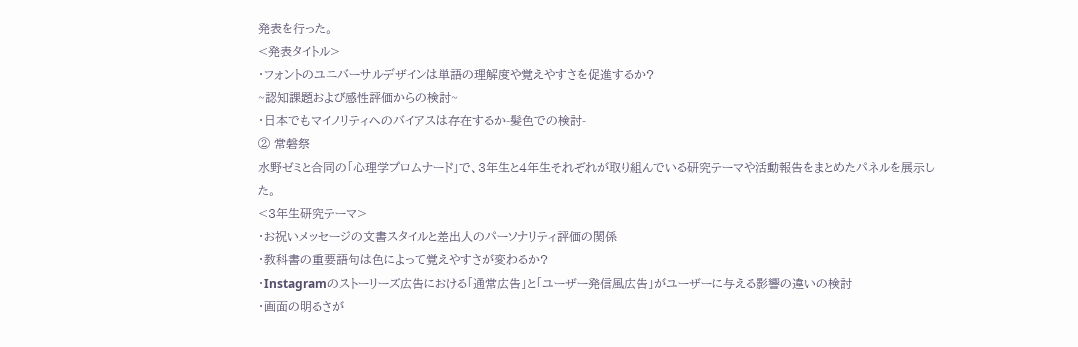発表を行った。
<発表タイトル>
・フォントのユニバーサルデザインは単語の理解度や覚えやすさを促進するか?
~認知課題および感性評価からの検討~
・日本でもマイノリティへのバイアスは存在するか-髪色での検討-
② 常磐祭
水野ゼミと合同の「心理学プロムナード」で、3年生と4年生それぞれが取り組んでいる研究テーマや活動報告をまとめたパネルを展示した。
<3年生研究テーマ>
・お祝いメッセージの文書スタイルと差出人のパーソナリティ評価の関係
・教科書の重要語句は色によって覚えやすさが変わるか?
・Instagramのストーリーズ広告における「通常広告」と「ユーザー発信風広告」がユーザーに与える影響の違いの検討
・画面の明るさが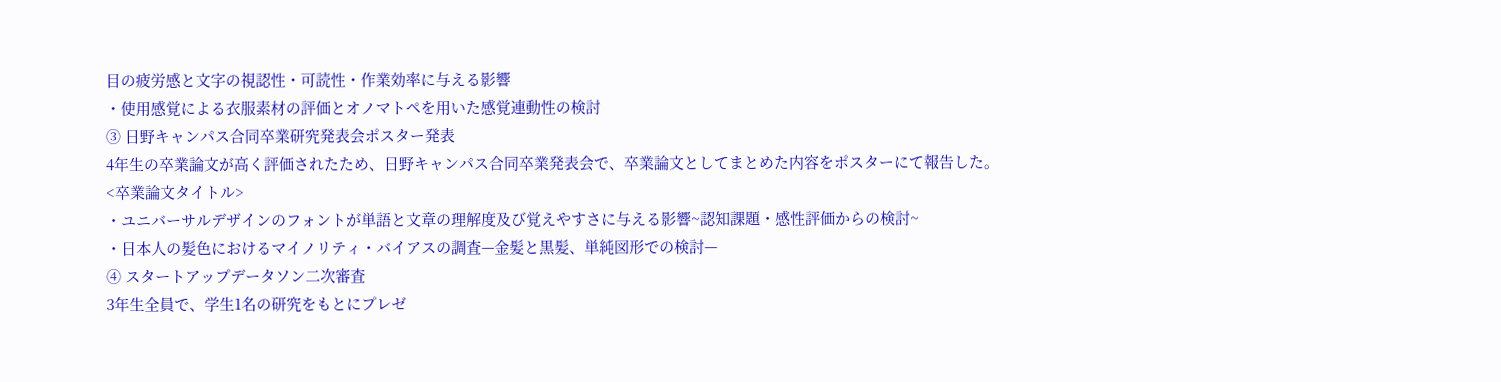目の疲労感と文字の視認性・可読性・作業効率に与える影響
・使用感覚による衣服素材の評価とオノマトペを用いた感覚連動性の検討
③ 日野キャンパス合同卒業研究発表会ポスター発表
4年生の卒業論文が高く評価されたため、日野キャンパス合同卒業発表会で、卒業論文としてまとめた内容をポスターにて報告した。
<卒業論文タイトル>
・ユニバーサルデザインのフォントが単語と文章の理解度及び覚えやすさに与える影響~認知課題・感性評価からの検討~
・日本人の髪色におけるマイノリティ・バイアスの調査—金髪と黒髪、単純図形での検討—
④ スタートアップデータソン二次審査
3年生全員で、学生1名の研究をもとにプレゼ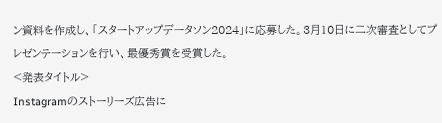ン資料を作成し、「スタートアップデータソン2024」に応募した。3月10日に二次審査としてプレゼンテーションを行い、最優秀賞を受賞した。
<発表タイトル>
Instagramのストーリーズ広告に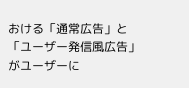おける「通常広告」と「ユーザー発信風広告」がユーザーに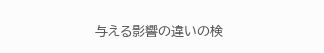与える影響の違いの検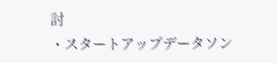討
・スタートアップデータソン